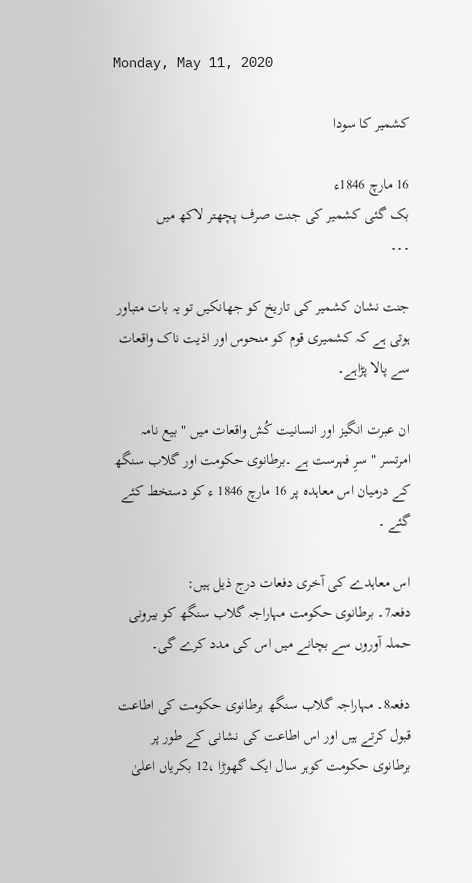Monday, May 11, 2020

کشمیر کا سودا

16 مارچ 1846ء
بک گئی کشمیر کی جنت صرف پچھتر لاکھ میں
۔۔۔

جنت نشان کشمیر کی تاریخ کو جھانکیں تو یہ بات متباور ہوتی ہے کہ کشمیری قوم کو منحوس اور اذیت ناک واقعات سے پالا پڑاہے۔

ان عبرت انگیز اور انسانیت کُش واقعات میں " بیع نامہ امرتسر " سرِ فہرست ہے ۔برطانوی حکومت اور گلاب سنگھ کے درمیان اس معاہدہ پر 16 مارچ 1846 ء کو دستخط کئے گئے ۔

اس معاہدے کی آخری دفعات درج ذیل ہیں:
دفعہ7۔ برطانوی حکومت مہاراجہ گلاب سنگھ کو بیرونی حملہ آوروں سے بچانے میں اس کی مدد کرے گی۔

دفعہ8۔ مہاراجہ گلاب سنگھ برطانوی حکومت کی اطاعت قبول کرتے ہیں اور اس اطاعت کی نشانی کے طور پر برطانوی حکومت کوہر سال ایک گھوڑا ،12 بکریاں اعلیٰ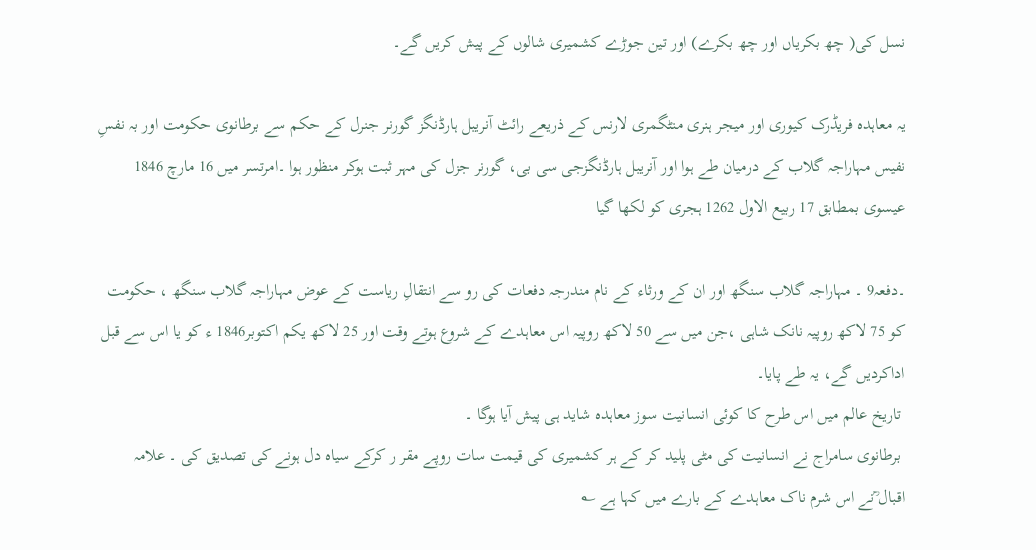نسل کی( چھ بکریاں اور چھ بکرے) اور تین جوڑے کشمیری شالوں کے پیش کریں گے۔

یہ معاہدہ فریڈرک کیوری اور میجر ہنری منٹگمری لارنس کے ذریعے رائٹ آنریبل ہارڈنگز گورنر جنرل کے حکم سے برطانوی حکومت اور بہ نفسِ نفیس مہاراجہ گلاب کے درمیان طے ہوا اور آنریبل ہارڈنگزجی سی بی، گورنر جزل کی مہر ثبت ہوکر منظور ہوا ۔امرتسر میں 16 مارچ 1846 عیسوی بمطابق 17 ربیع الاول 1262 ہجری کو لکھا گیا

۔دفعہ9 ۔ مہاراجہ گلاب سنگھ اور ان کے ورثاء کے نام مندرجہ دفعات کی رو سے انتقالِ ریاست کے عوض مہاراجہ گلاب سنگھ ، حکومت کو 75 لاکھ روپیہ نانک شاہی ،جن میں سے 50 لاکھ روپیہ اس معاہدے کے شروع ہوتے وقت اور 25 لاکھ یکم اکتوبر1846 ء کو یا اس سے قبل اداکردیں گے، یہ طے پایا۔
 تاریخ عالم میں اس طرح کا کوئی انسانیت سوز معاہدہ شاید ہی پیش آیا ہوگا ۔
 برطانوی سامراج نے انسانیت کی مٹی پلید کر کے ہر کشمیری کی قیمت سات روپے مقر ر کرکے سیاہ دل ہونے کی تصدیق کی ۔ علامہ اقبال ؒنے اس شرم ناک معاہدے کے بارے میں کہا ہے ؎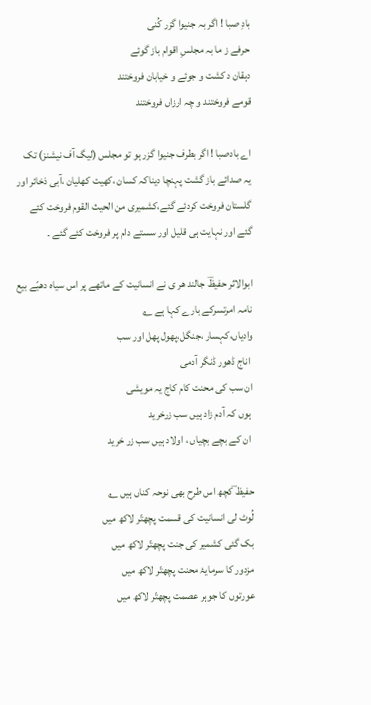بادِ صبا ! اگر بہ جنیوا گزر کُنی
حرفے ز ما بہ مجلسِ اقوام باز گوئے
دہقان د کشت و جوئے و خیابان فروختند
قومے فروختند و چہ ارزاں فروختند

اے بادصبا ! اگر بطرف جنیوا گزر ہو تو مجلس (لیگ آف نیشنز) تک یہ صدائے باز گشت پہنچا دیناکہ کسان ،کھیت کھلیان ،آبی ذخائر اور گلستان فروخت کردئے گئے،کشمیری من الحیث القوم فروخت کئے گئے اور نہایت ہی قلیل اور سستے دام پر فروخت کئے گئے ۔

ابوالاثر حفیظؔ جالند ھر ی نے انسانیت کے ماتھے پر اس سیاہ دھبّے بیع نامہ امرتسرکے بارے کہا ہے ؎
وادیاں،کہسار ،جنگل،پھول پھل اور سب
 اناج ڈھور ڈنگر آدمی
ان سب کی محنت کام کاج یہ مویشی
 ہوں کہ آدم زاد ہیں سب زرخرید
 ان کے بچے بچیاں ، اولاد ہیں سب زر خرید

حفیظ ؔکچھ اس طرح بھی نوحہ کناں ہیں ؎
لُوٹ لی انسانیت کی قسمت پچھتّر لاکھ میں
بک گئی کشمیر کی جنت پچھتّر لاکھ میں
مزدور کا سرمایۂ محنت پچھتّر لاکھ میں
عورتوں کا جوہر عصمت پچھتّر لاکھ میں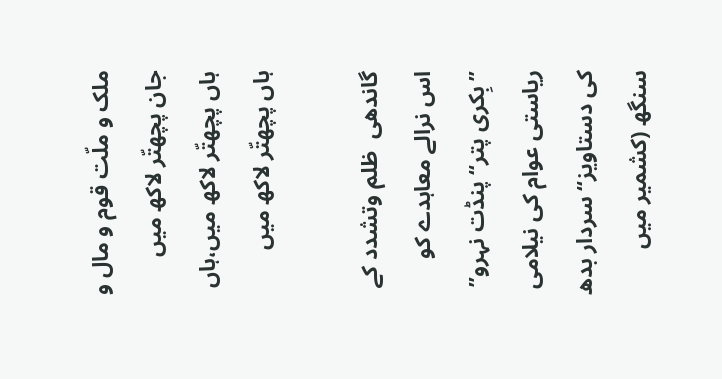ملک و ملّت قوم و مال و جان پچھتّر لاکھ میں
ہاں پچھتّر لاکھ میں،ہاں ہاں پچھتّر لاکھ میں

گاندھی  ظلم وتشدد کے اس نرالے معاہدے کو ’’بِکری پتر‘‘پنڈت نہرو’’ ریاستی عوام کی نیلامی کی دستاویز‘‘ سردار بدھ سنگھ (کشمیر میں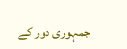جمہوری دور کے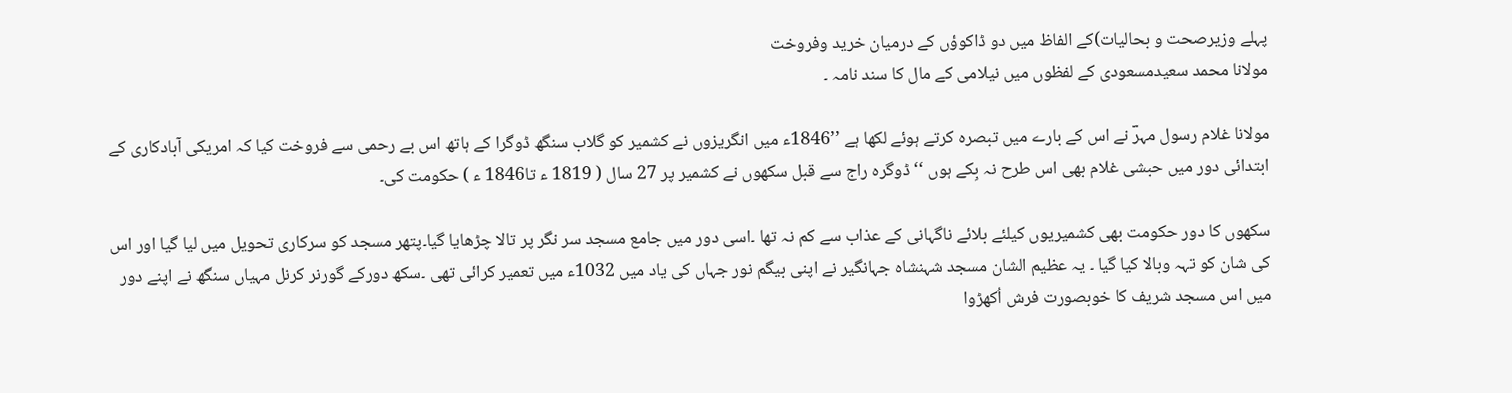پہلے وزیرصحت و بحالیات)کے الفاظ میں دو ڈاکوؤں کے درمیان خرید وفروخت
مولانا محمد سعیدمسعودی کے لفظوں میں نیلامی کے مال کا سند نامہ ۔

مولانا غلام رسول مہرؔ نے اس کے بارے میں تبصرہ کرتے ہوئے لکھا ہے ’’1846ء میں انگریزوں نے کشمیر کو گلاب سنگھ ڈوگرا کے ہاتھ اس بے رحمی سے فروخت کیا کہ امریکی آبادکاری کے ابتدائی دور میں حبشی غلام بھی اس طرح نہ بِکے ہوں ‘‘ ڈوگرہ راج سے قبل سکھوں نے کشمیر پر 27 سال ( 1819 ء تا1846 ء ) حکومت کی۔

سکھوں کا دور حکومت بھی کشمیریوں کیلئے بلائے ناگہانی کے عذاب سے کم نہ تھا ۔اسی دور میں جامع مسجد سر نگر پر تالا چڑھایا گیا۔پتھر مسجد کو سرکاری تحویل میں لیا گیا اور اس کی شان کو تہہ وبالا کیا گیا ۔ یہ عظیم الشان مسجد شہنشاہ جہانگیر نے اپنی بیگم نور جہاں کی یاد میں 1032ء میں تعمیر کرائی تھی ۔سکھ دورکے گورنر کرنل مہیاں سنگھ نے اپنے دور میں اس مسجد شریف کا خوبصورت فرش اُکھڑوا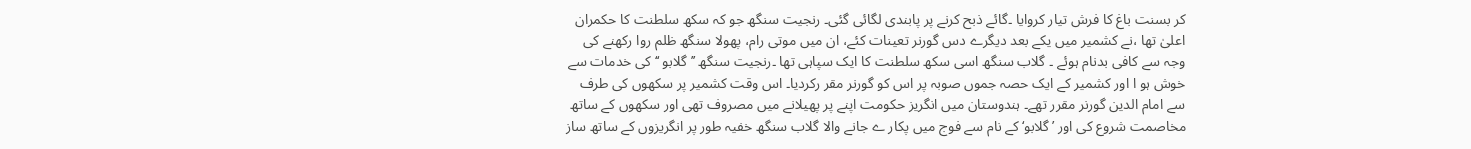کر بسنت باغ کا فرش تیار کروایا ۔گائے ذبح کرنے پر پابندی لگائی گئی۔ رنجیت سنگھ جو کہ سکھ سلطنت کا حکمران اعلیٰ تھا ،نے کشمیر میں یکے بعد دیگرے دس گورنر تعینات کئے، ان میں موتی رام، پھولا سنگھ ظلم روا رکھنے کی وجہ سے کافی بدنام ہوئے ۔ گلاب سنگھ اسی سکھ سلطنت کا ایک سپاہی تھا ۔رنجیت سنگھ ’’گلابو ‘‘ کی خدمات سے خوش ہو ا اور کشمیر کے ایک حصہ جموں صوبہ پر اس کو گورنر مقر رکردیا۔ اس وقت کشمیر پر سکھوں کی طرف سے امام الدین گورنر مقرر تھے۔ ہندوستان میں انگریز حکومت اپنے پر پھیلانے میں مصروف تھی اور سکھوں کے ساتھ مخاصمت شروع کی اور ’ گلابو‘ کے نام سے فوج میں پکار ے جانے والا گلاب سنگھ خفیہ طور پر انگریزوں کے ساتھ ساز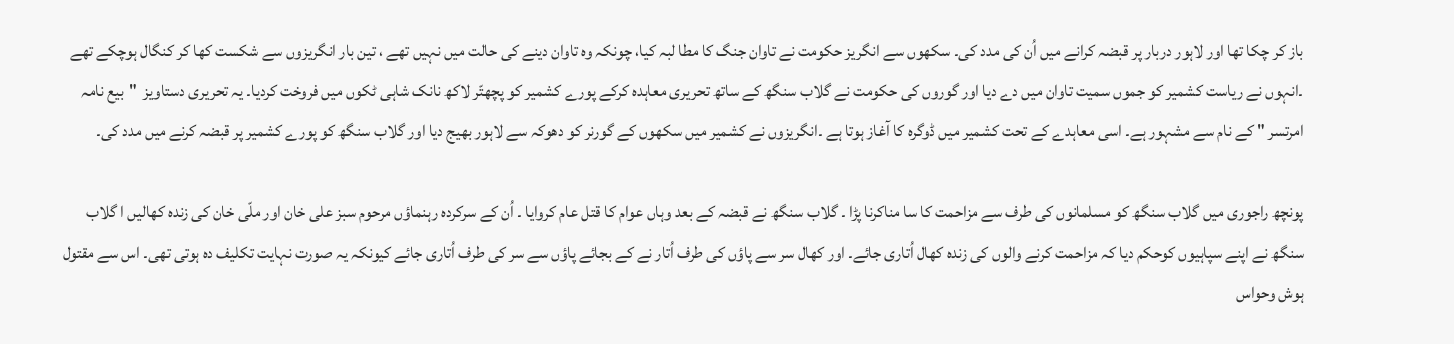باز کر چکا تھا اور لاہور دربار پر قبضہ کرانے میں اُن کی مدد کی۔ سکھوں سے انگریز حکومت نے تاوان جنگ کا مطا لبہ کیا، چونکہ وہ تاوان دینے کی حالت میں نہیں تھے ، تین بار انگریزوں سے شکست کھا کر کنگال ہوچکے تھے ۔انہوں نے ریاست کشمیر کو جموں سمیت تاوان میں دے دیا اور گوروں کی حکومت نے گلاب سنگھ کے ساتھ تحریری معاہدہ کرکے پورے کشمیر کو پچھتّر لاکھ نانک شاہی ٹکوں میں فروخت کردیا۔ یہ تحریری دستاویز  "بیع نامہ امرتسر " کے نام سے مشہور ہے۔ اسی معاہدے کے تحت کشمیر میں ڈوگرہ کا آغاز ہوتا ہے ۔انگریزوں نے کشمیر میں سکھوں کے گورنر کو دھوکہ سے لاہور بھیج دیا اور گلاب سنگھ کو پورے کشمیر پر قبضہ کرنے میں مدد کی۔

پونچھ راجوری میں گلاب سنگھ کو مسلمانوں کی طرف سے مزاحمت کا سا مناکرنا پڑا ۔ گلاب سنگھ نے قبضہ کے بعد وہاں عوام کا قتل عام کروایا ۔ اُن کے سرکردہ رہنماؤں مرحوم سبز علی خان اور ملّی خان کی زندہ کھالیں ا گلاب سنگھ نے اپنے سپاہیوں کوحکم دیا کہ مزاحمت کرنے والوں کی زندہ کھال اُتاری جائے۔ اور کھال سر سے پاؤں کی طرف اُتار نے کے بجائے پاؤں سے سر کی طرف اُتاری جائے کیونکہ یہ صورت نہایت تکلیف دہ ہوتی تھی۔ اس سے مقتول ہوش وحواس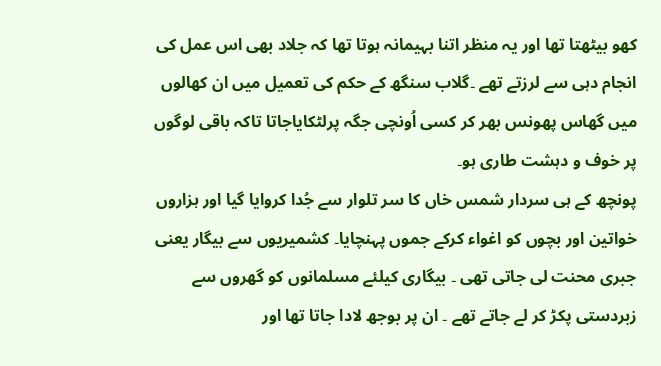کھو بیٹھتا تھا اور یہ منظر اتنا بہیمانہ ہوتا تھا کہ جلاد بھی اس عمل کی انجام دہی سے لرزتے تھے ۔گلاب سنگھ کے حکم کی تعمیل میں ان کھالوں میں گھاس پھونس بھر کر کسی اُونچی جگہ پرلٹکایاجاتا تاکہ باقی لوگوں پر خوف و دہشت طاری ہو۔
پونچھ کے ہی سردار شمس خاں کا سر تلوار سے جُدا کروایا گیا اور ہزاروں خواتین اور بچوں کو اغواء کرکے جموں پہنچایا۔ کشمیریوں سے بیگار یعنی جبری محنت لی جاتی تھی ۔ بیگاری کیلئے مسلمانوں کو گھروں سے زبردستی پکڑ کر لے جاتے تھے ۔ ان پر بوجھ لادا جاتا تھا اور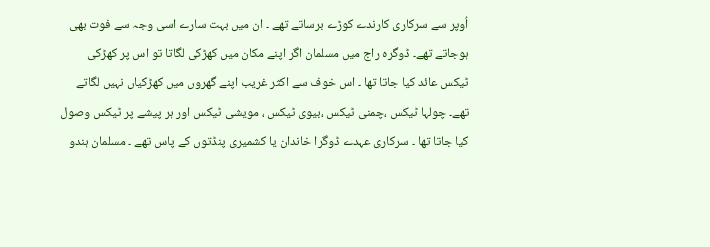اُوپر سے سرکاری کارندے کوڑے برساتے تھے ۔ ان میں بہت سارے اسی وجہ سے فوت بھی ہوجاتے تھے۔ ڈوگرہ راج میں مسلمان اگر اپنے مکان میں کھڑکی لگاتا تو اس پر کھڑکی ٹیکس عائد کیا جاتا تھا ۔ اس خوف سے اکثر غریب اپنے گھروں میں کھڑکیاں نہیں لگاتے تھے۔ چولہا ٹیکس ،چمنی ٹیکس ،بیوی ٹیکس ، مویشی ٹیکس اور ہر پیشے پر ٹیکس وصول کیا جاتا تھا ۔ سرکاری عہدے ڈوگرا خاندان یا کشمیری پنڈتوں کے پاس تھے ۔ مسلمان ہندو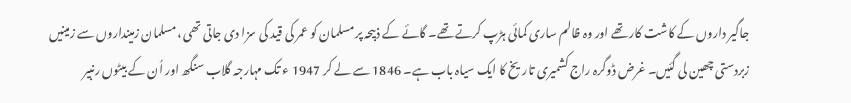جاگیر داروں کے کاشت کار تھے اور وہ ظالم ساری کمائی ہڑپ کرتے تھے۔ گائے کے ذبیحہ پر مسلمان کو عمر کی قید کی سزا دی جاتی تھی ،مسلمان زمینداروں سے زمینیں زبردستی چھین لی گئیں۔ غرض ڈوگرہ راج کشمیری تاریخ کا ایک سیاہ باب ہے۔ 1846 سے لے کر 1947 ء تک مہارجہ گلاب سنگھ اور اُن کے بیٹوں رنبیر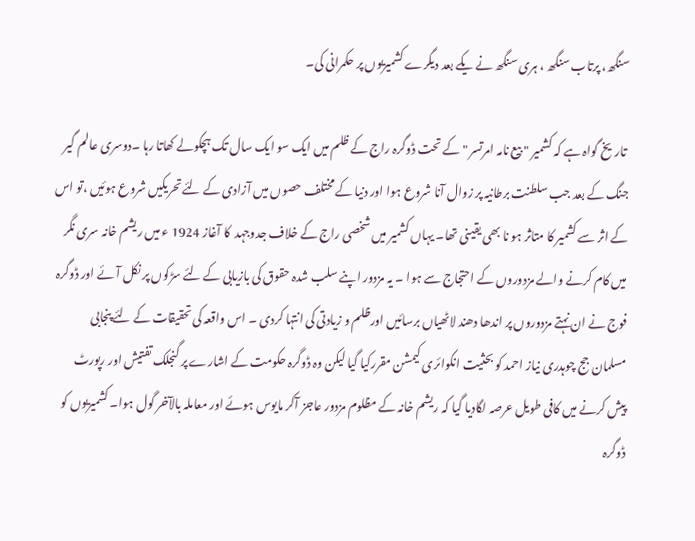سنگھ، پرتاب سنگھ ، ہری سنگھ نے یکے بعد دیگرے کشمیریوں پر حکمرانی کی۔

 تاریخ گواہ ہے کہ کشمیر " بیع نامہ امرتسر " کے تحت ڈوگرہ راج کے ظلم میں ایک سو ایک سال تک ہچکولے کھاتا رہا ۔دوسری عالم گیر جنگ کے بعد جب سلطنت برطانیہ پر زوال آنا شروع ہوا اور دنیا کے مختلف حصوں میں آزادی کے لئے تحریکیں شروع ہوئیں ،تو اس کے اثر سے کشمیر کا متاثر ہو نا بھی یقینی تھا۔ یہاں کشمیر میں شخصی راج کے خلاف جدوجہد  کا آغاز 1924 ء میں ریشم خانہ سری نگر میں کام کرنے والے مزدوروں کے احتجاج سے ہوا ۔ یہ مزدور اپنے سلب شدہ حقوق کی بازیابی کے لئے سڑکوں پر نکل آئے اور ڈوگرہ فوج نے ان نہتے مزدوروں پر اندھا دھند لاٹھیاں برسائیں اورظلم و زیادتی کی انتہا کردی ۔ اس واقعہ کی تحقیقات کے لئے پنجابی مسلمان جج چوہدری نیاز احمد کو بحثیت انکوائری کیمشن مقررکیا گیا لیکن وہ ڈوگرہ حکومت کے اشارے پر گنجلک تفتیش اور رپورٹ پیش کرنے میں کافی طویل عرصہ لگادیا گیا کہ ریشم خانہ کے مظلوم مزدور عاجز آکر مایوس ہوئے اور معاملہ بالآخر گول ہوا۔ کشمیریوں کو ڈوگرہ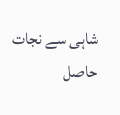شاہی سے نجات حاصل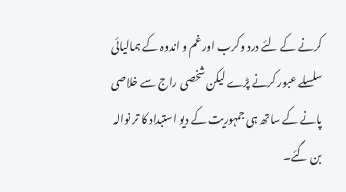کرنے کے لئے درد وکرب اور غم و اندوہ کے ہمالیائی سلسلے عبور کرنے پڑے لیکن شخصی راج سے خلاصی پانے کے ساتھ ہی جمہوریت کے دیو استبداد کا تر نوالہ بن گئے۔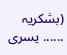(بشکریہ ...... یسری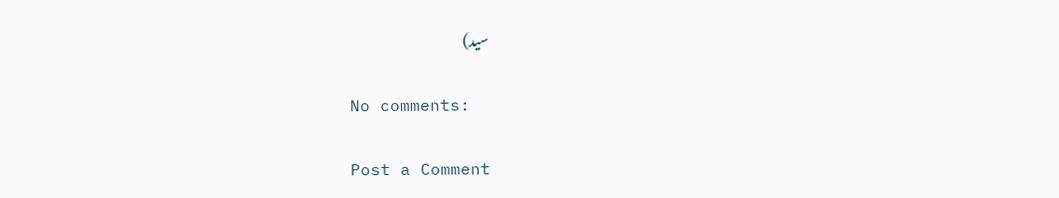سید)

No comments:

Post a Comment